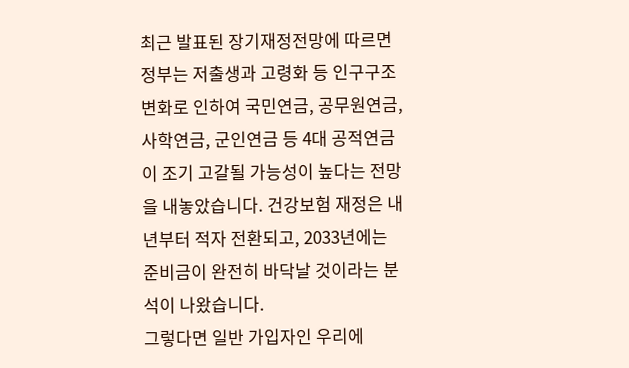최근 발표된 장기재정전망에 따르면 정부는 저출생과 고령화 등 인구구조 변화로 인하여 국민연금, 공무원연금, 사학연금, 군인연금 등 4대 공적연금이 조기 고갈될 가능성이 높다는 전망을 내놓았습니다. 건강보험 재정은 내년부터 적자 전환되고, 2033년에는 준비금이 완전히 바닥날 것이라는 분석이 나왔습니다.
그렇다면 일반 가입자인 우리에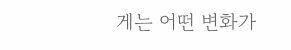게는 어떤 변화가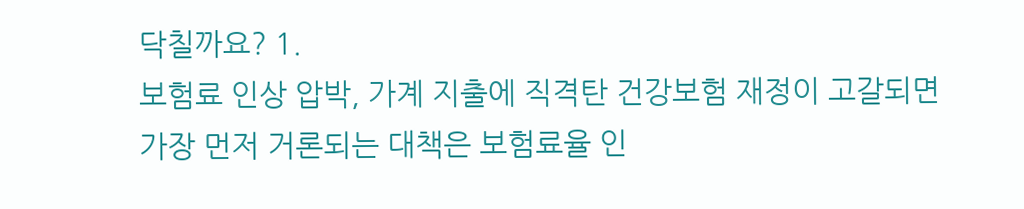닥칠까요? 1.
보험료 인상 압박, 가계 지출에 직격탄 건강보험 재정이 고갈되면 가장 먼저 거론되는 대책은 보험료율 인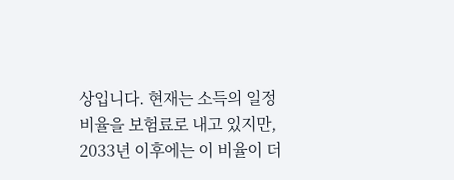상입니다. 현재는 소득의 일정 비율을 보험료로 내고 있지만, 2033년 이후에는 이 비율이 더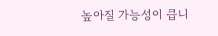높아질 가능성이 큽니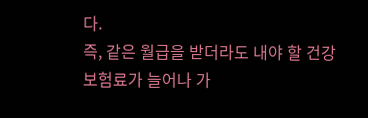다.
즉, 같은 월급을 받더라도 내야 할 건강보험료가 늘어나 가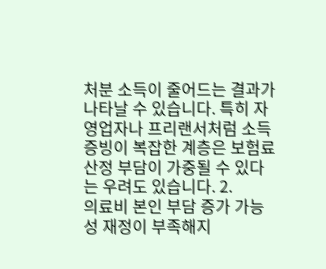처분 소득이 줄어드는 결과가 나타날 수 있습니다. 특히 자영업자나 프리랜서처럼 소득 증빙이 복잡한 계층은 보험료 산정 부담이 가중될 수 있다는 우려도 있습니다. 2.
의료비 본인 부담 증가 가능성 재정이 부족해지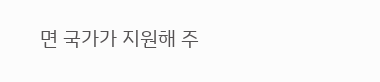면 국가가 지원해 주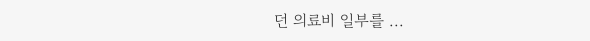던 의료비 일부를 ...